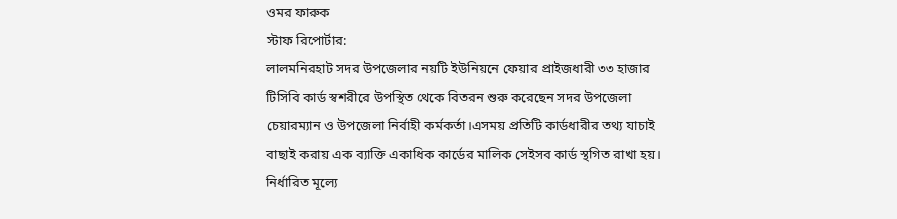ওমর ফারুক
স্টাফ রিপোর্টার:
লালমনিরহাট সদর উপজেলার নয়টি ইউনিয়নে ফেয়ার প্রাইজধারী ৩৩ হাজার টিসিবি কার্ড স্বশরীরে উপস্থিত থেকে বিতরন শুরু করেছেন সদর উপজেলা চেয়ারম্যান ও উপজেলা নির্বাহী কর্মকর্তা।এসময় প্রতিটি কার্ডধারীর তথ্য যাচাই বাছাই করায় এক ব্যাক্তি একাধিক কার্ডের মালিক সেইসব কার্ড স্থগিত রাখা হয়।
নির্ধারিত মূল্যে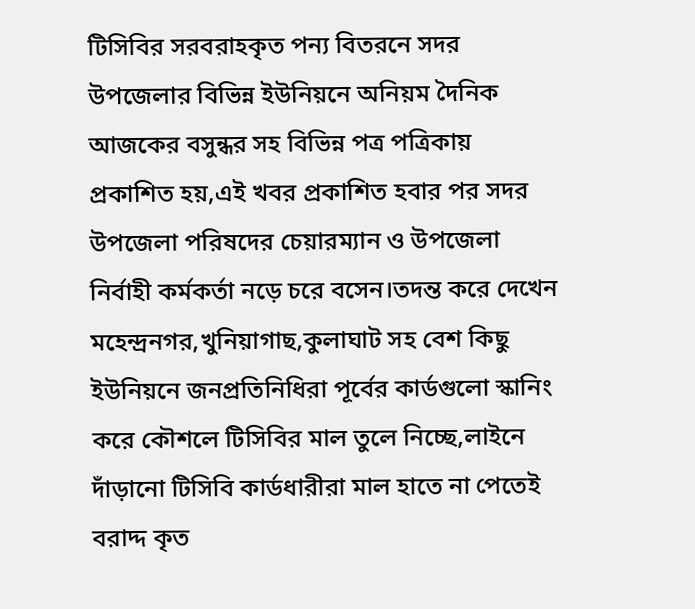টিসিবির সরবরাহকৃত পন্য বিতরনে সদর উপজেলার বিভিন্ন ইউনিয়নে অনিয়ম দৈনিক আজকের বসুন্ধর সহ বিভিন্ন পত্র পত্রিকায় প্রকাশিত হয়,এই খবর প্রকাশিত হবার পর সদর উপজেলা পরিষদের চেয়ারম্যান ও উপজেলা নির্বাহী কর্মকর্তা নড়ে চরে বসেন।তদন্ত করে দেখেন মহেন্দ্রনগর,খুনিয়াগাছ,কুলাঘাট সহ বেশ কিছু ইউনিয়নে জনপ্রতিনিধিরা পূর্বের কার্ডগুলো স্কানিং করে কৌশলে টিসিবির মাল তুলে নিচ্ছে,লাইনে দাঁড়ানো টিসিবি কার্ডধারীরা মাল হাতে না পেতেই বরাদ্দ কৃত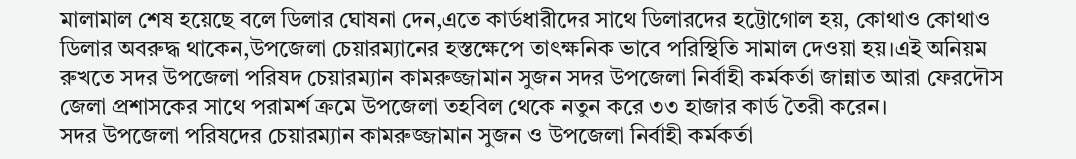মালামাল শেষ হয়েছে বলে ডিলার ঘোষনা দেন,এতে কার্ডধারীদের সাথে ডিলারদের হট্টোগোল হয়, কোথাও কোথাও ডিলার অবরুদ্ধ থাকেন,উপজেলা চেয়ারম্যানের হস্তক্ষেপে তাৎক্ষনিক ভাবে পরিস্থিতি সামাল দেওয়া হয়।এই অনিয়ম রুখতে সদর উপজেলা পরিষদ চেয়ারম্যান কামরুজ্জামান সুজন সদর উপজেলা নির্বাহী কর্মকর্তা জান্নাত আরা ফেরদৌস জেলা প্রশাসকের সাথে পরামর্শ ক্রমে উপজেলা তহবিল থেকে নতুন করে ৩৩ হাজার কার্ড তৈরী করেন।
সদর উপজেলা পরিষদের চেয়ারম্যান কামরুজ্জামান সুজন ও উপজেলা নির্বাহী কর্মকর্তা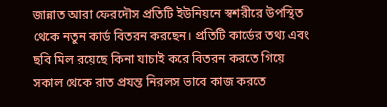জান্নাত আরা ফেরদৌস প্রতিটি ইউনিয়নে স্বশরীরে উপস্থিত থেকে নতুন কার্ড বিতরন করছেন। প্রতিটি কার্ডের তথ্য এবং ছবি মিল রয়েছে কিনা যাচাই করে বিতরন করতে গিয়ে সকাল থেকে রাত প্রযন্ত নিরলস ভাবে কাজ করতে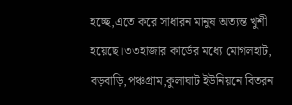হচ্ছে,এতে করে সাধারন মানুষ অত্যন্ত খুশী হয়েছে।৩৩হাজার কার্ডের মধ্যে মোগলহাট, বড়বাড়ি,পঞ্চগ্রাম,কুলাঘাট ইউনিয়নে বিতরন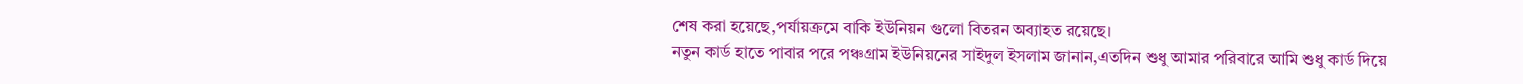শেষ করা হয়েছে,পর্যায়ক্রমে বাকি ইউনিয়ন গুলো বিতরন অব্যাহত রয়েছে।
নতুন কার্ড হাতে পাবার পরে পঞ্চগ্রাম ইউনিয়নের সাইদুল ইসলাম জানান,এতদিন শুধু আমার পরিবারে আমি শুধু কার্ড দিয়ে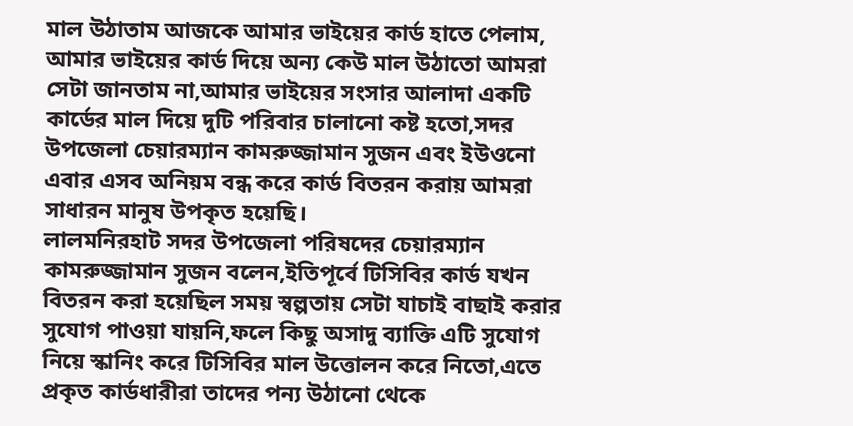মাল উঠাতাম আজকে আমার ভাইয়ের কার্ড হাতে পেলাম, আমার ভাইয়ের কার্ড দিয়ে অন্য কেউ মাল উঠাতো আমরা সেটা জানতাম না,আমার ভাইয়ের সংসার আলাদা একটি কার্ডের মাল দিয়ে দুটি পরিবার চালানো কষ্ট হতো,সদর উপজেলা চেয়ারম্যান কামরুজ্জামান সুজন এবং ইউওনো এবার এসব অনিয়ম বন্ধ করে কার্ড বিতরন করায় আমরা সাধারন মানুষ উপকৃত হয়েছি।
লালমনিরহাট সদর উপজেলা পরিষদের চেয়ারম্যান কামরুজ্জামান সুজন বলেন,ইতিপূর্বে টিসিবির কার্ড যখন বিতরন করা হয়েছিল সময় স্বল্পতায় সেটা যাচাই বাছাই করার সুযোগ পাওয়া যায়নি,ফলে কিছু অসাদু ব্যাক্তি এটি সুযোগ নিয়ে স্কানিং করে টিসিবির মাল উত্তোলন করে নিতো,এতে প্রকৃত কার্ডধারীরা তাদের পন্য উঠানো থেকে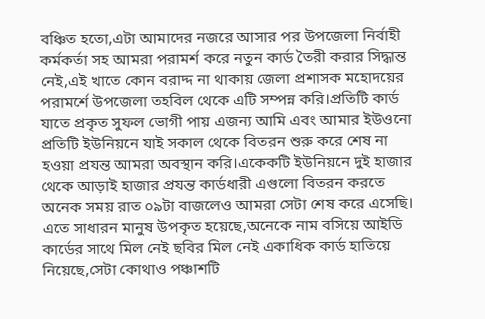বঞ্চিত হতো,এটা আমাদের নজরে আসার পর উপজেলা নির্বাহী কর্মকর্তা সহ আমরা পরামর্শ করে নতুন কার্ড তৈরী করার সিদ্ধান্ত নেই,এই খাতে কোন বরাদ্দ না থাকায় জেলা প্রশাসক মহোদয়ের পরামর্শে উপজেলা তহবিল থেকে এটি সম্পন্ন করি।প্রতিটি কার্ড যাতে প্রকৃত সুফল ভোগী পায় এজন্য আমি এবং আমার ইউওনো প্রতিটি ইউনিয়নে যাই সকাল থেকে বিতরন শুরু করে শেষ না হওয়া প্রযন্ত আমরা অবস্থান করি।একেকটি ইউনিয়নে দুই হাজার থেকে আড়াই হাজার প্রযন্ত কার্ডধারী এগুলো বিতরন করতে অনেক সময় রাত ০৯টা বাজলেও আমরা সেটা শেষ করে এসেছি। এতে সাধারন মানুষ উপকৃত হয়েছে,অনেকে নাম বসিয়ে আইডি কার্ডের সাথে মিল নেই ছবির মিল নেই একাধিক কার্ড হাতিয়ে নিয়েছে,সেটা কোথাও পঞ্চাশটি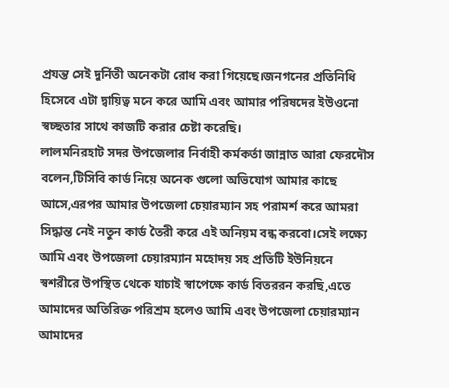প্রযন্ত সেই দুর্নিতী অনেকটা রোধ করা গিয়েছে।জনগনের প্রতিনিধি হিসেবে এটা দ্বায়িত্ব মনে করে আমি এবং আমার পরিষদের ইউওনো স্বচ্ছতার সাথে কাজটি করার চেষ্টা করেছি।
লালমনিরহাট সদর উপজেলার নির্বাহী কর্মকর্তা জান্নাত আরা ফেরদৌস বলেন,টিসিবি কার্ড নিয়ে অনেক গুলো অভিযোগ আমার কাছে আসে,এরপর আমার উপজেলা চেয়ারম্যান সহ পরামর্শ করে আমরা সিদ্ধান্ত নেই নতুন কার্ড তৈরী করে এই অনিয়ম বন্ধ করবো।সেই লক্ষ্যে আমি এবং উপজেলা চেয়ারম্যান মহোদয় সহ প্রতিটি ইউনিয়নে
স্বশরীরে উপস্থিত থেকে যাচাই স্বাপেক্ষে কার্ড বিতররন করছি,এতে আমাদের অতিরিক্ত পরিশ্রম হলেও আমি এবং উপজেলা চেয়ারম্যান আমাদের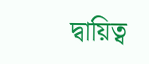দ্বায়িত্ব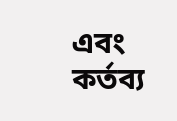এবং কর্তব্য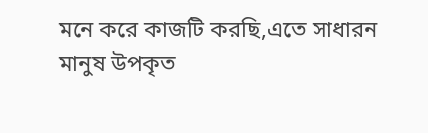মনে করে কাজটি করছি,এতে সাধারন মানুষ উপকৃত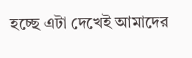হচ্ছে এটা দেখেই আমাদের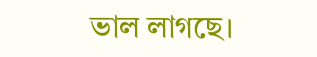ভাল লাগছে।